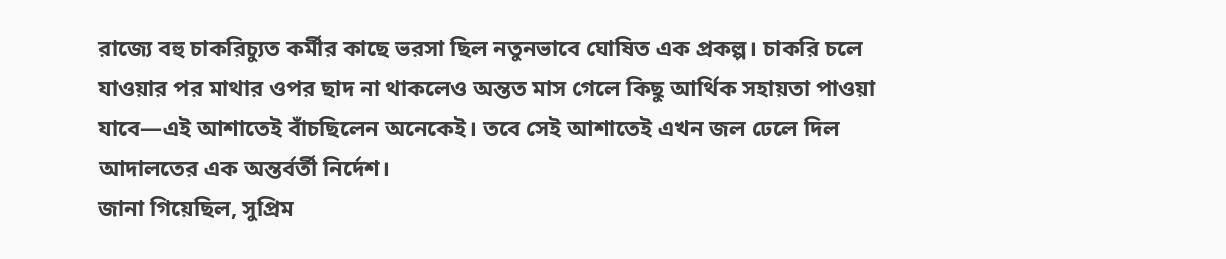রাজ্যে বহু চাকরিচ্যুত কর্মীর কাছে ভরসা ছিল নতুনভাবে ঘোষিত এক প্রকল্প। চাকরি চলে যাওয়ার পর মাথার ওপর ছাদ না থাকলেও অন্তত মাস গেলে কিছু আর্থিক সহায়তা পাওয়া যাবে—এই আশাতেই বাঁচছিলেন অনেকেই। তবে সেই আশাতেই এখন জল ঢেলে দিল আদালতের এক অন্তর্বর্তী নির্দেশ।
জানা গিয়েছিল, সুপ্রিম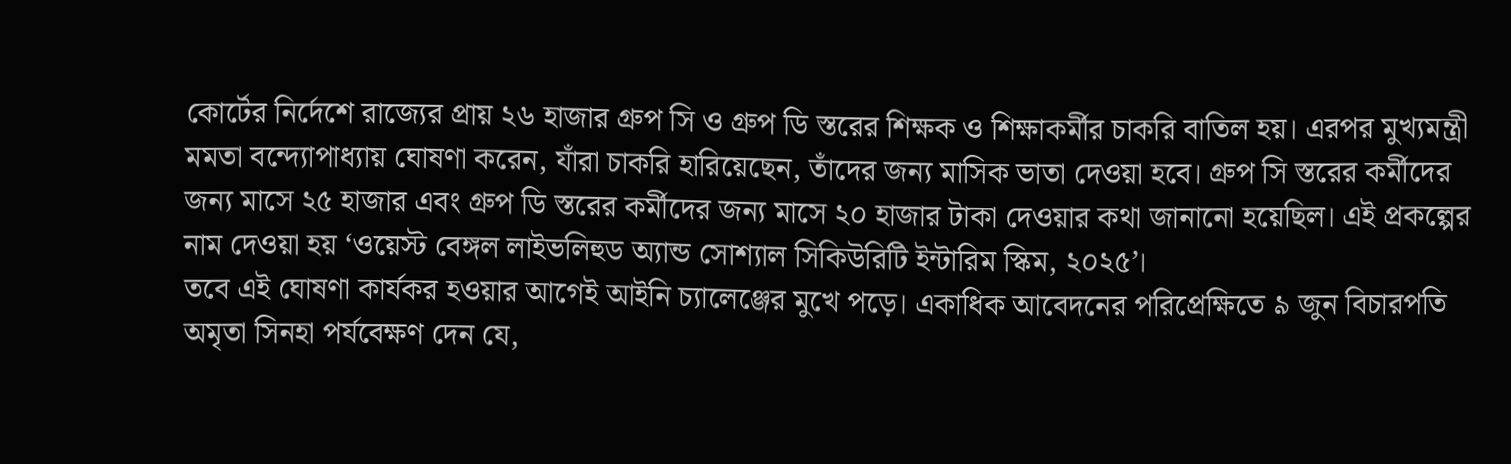কোর্টের নির্দেশে রাজ্যের প্রায় ২৬ হাজার গ্রুপ সি ও গ্রুপ ডি স্তরের শিক্ষক ও শিক্ষাকর্মীর চাকরি বাতিল হয়। এরপর মুখ্যমন্ত্রী মমতা বন্দ্যোপাধ্যায় ঘোষণা করেন, যাঁরা চাকরি হারিয়েছেন, তাঁদের জন্য মাসিক ভাতা দেওয়া হবে। গ্রুপ সি স্তরের কর্মীদের জন্য মাসে ২৫ হাজার এবং গ্রুপ ডি স্তরের কর্মীদের জন্য মাসে ২০ হাজার টাকা দেওয়ার কথা জানানো হয়েছিল। এই প্রকল্পের নাম দেওয়া হয় ‘ওয়েস্ট বেঙ্গল লাইভলিহুড অ্যান্ড সোশ্যাল সিকিউরিটি ইন্টারিম স্কিম, ২০২৫’।
তবে এই ঘোষণা কার্যকর হওয়ার আগেই আইনি চ্যালেঞ্জের মুখে পড়ে। একাধিক আবেদনের পরিপ্রেক্ষিতে ৯ জুন বিচারপতি অমৃতা সিনহা পর্যবেক্ষণ দেন যে,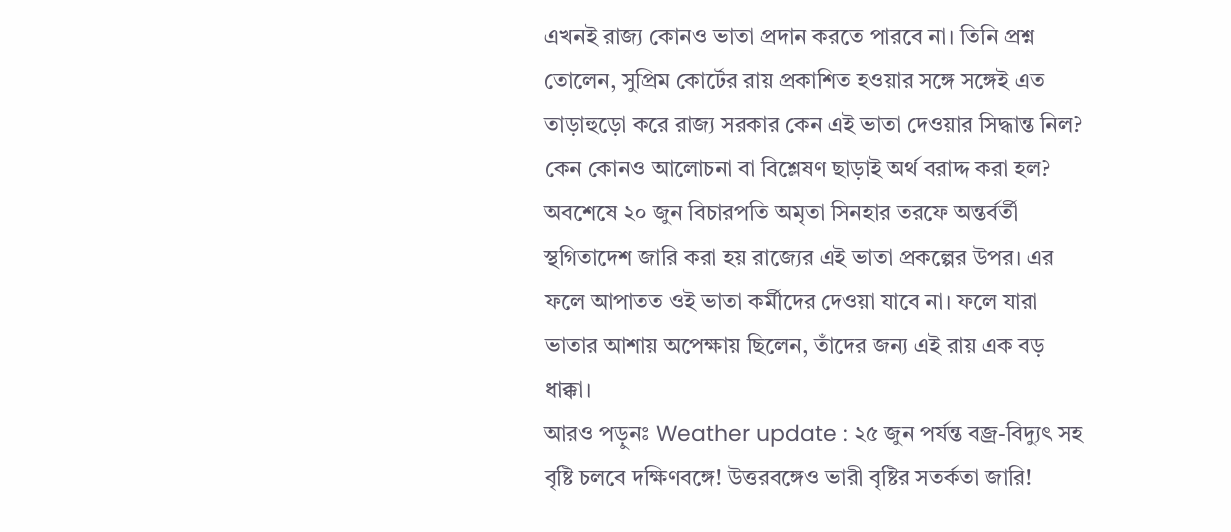এখনই রাজ্য কোনও ভাতা প্রদান করতে পারবে না। তিনি প্রশ্ন তোলেন, সুপ্রিম কোর্টের রায় প্রকাশিত হওয়ার সঙ্গে সঙ্গেই এত তাড়াহুড়ো করে রাজ্য সরকার কেন এই ভাতা দেওয়ার সিদ্ধান্ত নিল? কেন কোনও আলোচনা বা বিশ্লেষণ ছাড়াই অর্থ বরাদ্দ করা হল?
অবশেষে ২০ জুন বিচারপতি অমৃতা সিনহার তরফে অন্তর্বর্তী স্থগিতাদেশ জারি করা হয় রাজ্যের এই ভাতা প্রকল্পের উপর। এর ফলে আপাতত ওই ভাতা কর্মীদের দেওয়া যাবে না। ফলে যারা ভাতার আশায় অপেক্ষায় ছিলেন, তাঁদের জন্য এই রায় এক বড় ধাক্কা।
আরও পড়ুনঃ Weather update : ২৫ জুন পর্যন্ত বজ্র-বিদ্যুৎ সহ বৃষ্টি চলবে দক্ষিণবঙ্গে! উত্তরবঙ্গেও ভারী বৃষ্টির সতর্কতা জারি!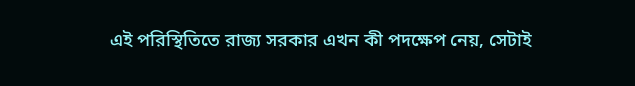এই পরিস্থিতিতে রাজ্য সরকার এখন কী পদক্ষেপ নেয়, সেটাই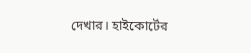দেখার। হাইকোর্টের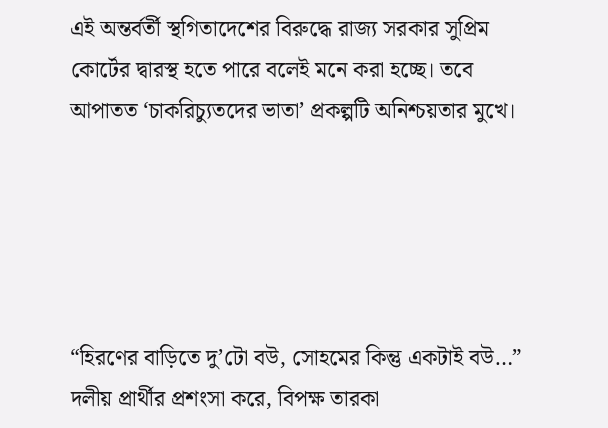এই অন্তর্বর্তী স্থগিতাদেশের বিরুদ্ধে রাজ্য সরকার সুপ্রিম কোর্টের দ্বারস্থ হতে পারে বলেই মনে করা হচ্ছে। তবে আপাতত ‘চাকরিচ্যুতদের ভাতা’ প্রকল্পটি অনিশ্চয়তার মুখে।





“হিরণের বাড়িতে দু’টো বউ, সোহমের কিন্তু একটাই বউ…” দলীয় প্রার্থীর প্রশংসা করে, বিপক্ষ তারকা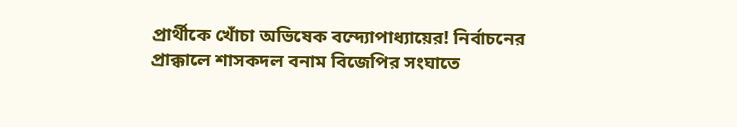প্রার্থীকে খোঁচা অভিষেক বন্দ্যোপাধ্যায়ের! নির্বাচনের প্রাক্কালে শাসকদল বনাম বিজেপির সংঘাতে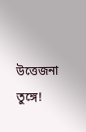উত্তেজনা তুঙ্গে!